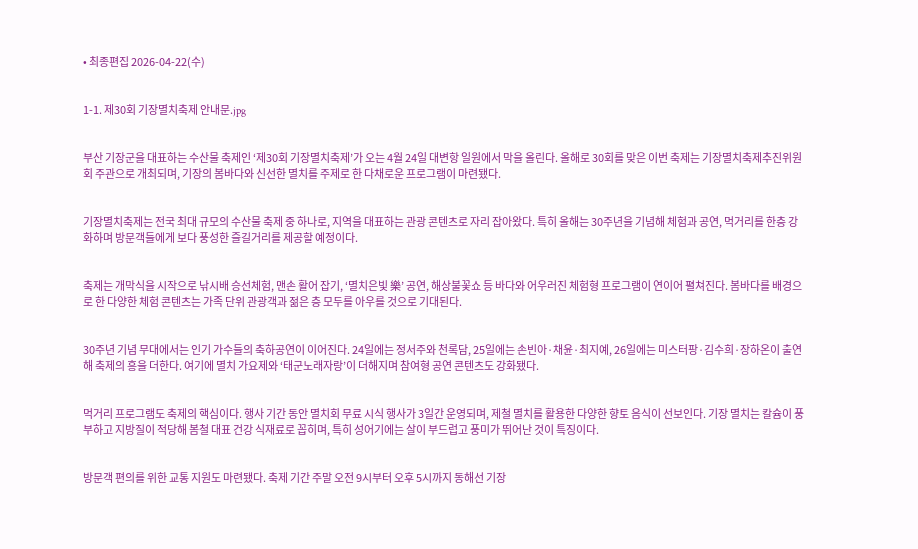• 최종편집 2026-04-22(수)


1-1. 제30회 기장멸치축제 안내문.jpg


부산 기장군을 대표하는 수산물 축제인 ‘제30회 기장멸치축제’가 오는 4월 24일 대변항 일원에서 막을 올린다. 올해로 30회를 맞은 이번 축제는 기장멸치축제추진위원회 주관으로 개최되며, 기장의 봄바다와 신선한 멸치를 주제로 한 다채로운 프로그램이 마련됐다.


기장멸치축제는 전국 최대 규모의 수산물 축제 중 하나로, 지역을 대표하는 관광 콘텐츠로 자리 잡아왔다. 특히 올해는 30주년을 기념해 체험과 공연, 먹거리를 한층 강화하며 방문객들에게 보다 풍성한 즐길거리를 제공할 예정이다.


축제는 개막식을 시작으로 낚시배 승선체험, 맨손 활어 잡기, ‘멸치은빛 樂’ 공연, 해상불꽃쇼 등 바다와 어우러진 체험형 프로그램이 연이어 펼쳐진다. 봄바다를 배경으로 한 다양한 체험 콘텐츠는 가족 단위 관광객과 젊은 층 모두를 아우를 것으로 기대된다.


30주년 기념 무대에서는 인기 가수들의 축하공연이 이어진다. 24일에는 정서주와 천록담, 25일에는 손빈아·채윤·최지예, 26일에는 미스터팡·김수희·장하온이 출연해 축제의 흥을 더한다. 여기에 멸치 가요제와 ‘태군노래자랑’이 더해지며 참여형 공연 콘텐츠도 강화됐다.


먹거리 프로그램도 축제의 핵심이다. 행사 기간 동안 멸치회 무료 시식 행사가 3일간 운영되며, 제철 멸치를 활용한 다양한 향토 음식이 선보인다. 기장 멸치는 칼슘이 풍부하고 지방질이 적당해 봄철 대표 건강 식재료로 꼽히며, 특히 성어기에는 살이 부드럽고 풍미가 뛰어난 것이 특징이다.


방문객 편의를 위한 교통 지원도 마련됐다. 축제 기간 주말 오전 9시부터 오후 5시까지 동해선 기장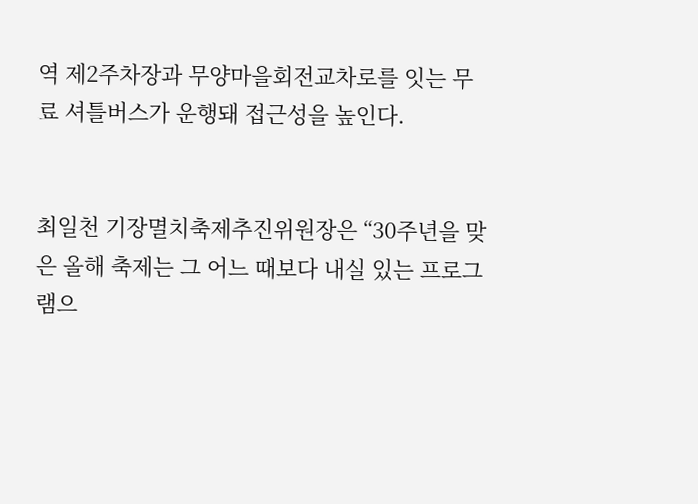역 제2주차장과 무양마을회전교차로를 잇는 무료 셔틀버스가 운행돼 접근성을 높인다.


최일천 기장멸치축제추진위원장은 “30주년을 맞은 올해 축제는 그 어느 때보다 내실 있는 프로그램으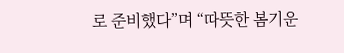로 준비했다”며 “따뜻한 봄기운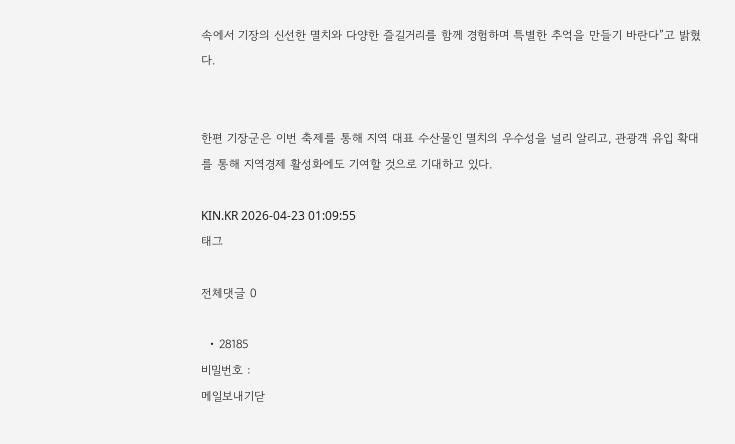속에서 기장의 신선한 멸치와 다양한 즐길거리를 함께 경험하며 특별한 추억을 만들기 바란다”고 밝혔다.


한편 기장군은 이번 축제를 통해 지역 대표 수산물인 멸치의 우수성을 널리 알리고, 관광객 유입 확대를 통해 지역경제 활성화에도 기여할 것으로 기대하고 있다.

KIN.KR 2026-04-23 01:09:55
태그

전체댓글 0

  • 28185
비밀번호 :
메일보내기닫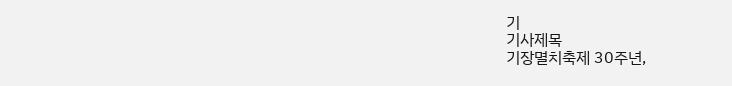기
기사제목
기장멸치축제 30주년,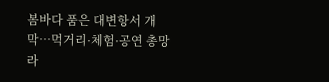봄바다 품은 대변항서 개막…먹거리·체험·공연 총망라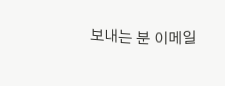보내는 분 이메일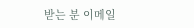받는 분 이메일